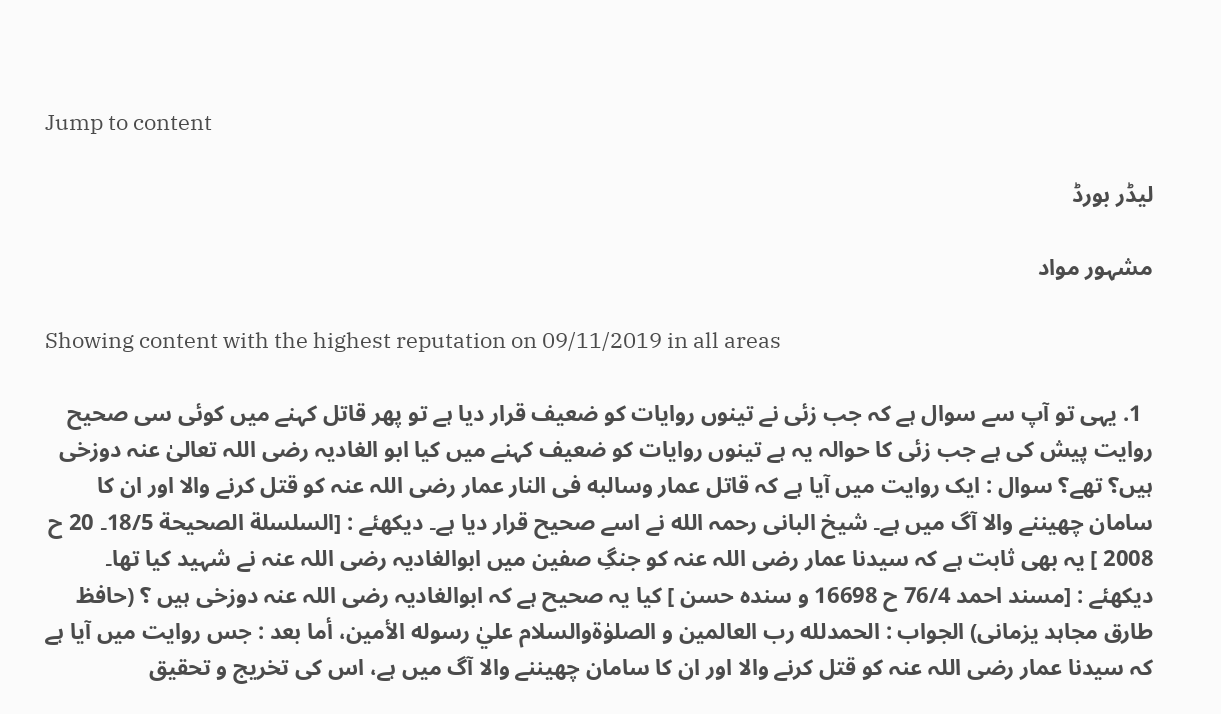Jump to content

لیڈر بورڈ

مشہور مواد

Showing content with the highest reputation on 09/11/2019 in all areas

  1. یہی تو آپ سے سوال ہے کہ جب زئی نے تینوں روایات کو ضعیف قرار دیا ہے تو پھر قاتل کہنے میں کوئی سی صحیح روایت پیش کی ہے جب زئی کا حوالہ یہ ہے تینوں روایات کو ضعیف کہنے میں کیا ابو الغادیہ رضی اللہ تعالیٰ عنہ دوزخی ہیں؟ تھے؟ سوال : ایک روایت میں آیا ہے کہ قاتل عمار وسالبه فى النار عمار رضی اللہ عنہ کو قتل کرنے والا اور ان کا سامان چھیننے والا آگ میں ہے۔ شیخ البانی رحمہ الله نے اسے صحیح قرار دیا ہے۔ دیکھئے : [السلسلة الصحيحة 18/5۔ 20 ح 2008 ] یہ بھی ثابت ہے کہ سیدنا عمار رضی اللہ عنہ کو جنگِ صفین میں ابوالغادیہ رضی اللہ عنہ نے شہید کیا تھا۔ دیکھئے : [مسند احمد 76/4 ح 16698 و سنده حسن ] کیا یہ صحیح ہے کہ ابوالغادیہ رضی اللہ عنہ دوزخی ہیں ؟ (حافظ طارق مجاہد یزمانی) الجواب : الحمدلله رب العالمين و الصلوٰةوالسلام عليٰ رسوله الأمين، أما بعد : جس روایت میں آیا ہے کہ سیدنا عمار رضی اللہ عنہ کو قتل کرنے والا اور ان کا سامان چھیننے والا آگ میں ہے، اس کی تخریج و تحقیق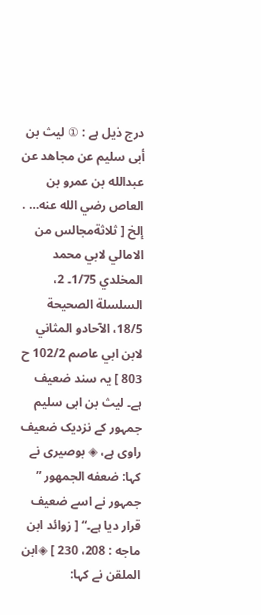درج ذیل ہے : ① ليث بن أبى سليم عن مجاهد عن عبدالله بن عمرو بن العاص رضي الله عنه… . إلخ [ ثلاثةمجالس من الامالي لابي محمد المخلدي 1/75۔ 2، السلسلة الصحيحة 18/5، الآحادو المثاني لابن ابي عاصم 102/2 ح 803 ] یہ سند ضعیف ہے۔ لیث بن ابی سلیم جمہور کے نزدیک ضعیف راوی ہے، ◈ بوصیری نے کہا: ضعفه الجمهور ” جمہور نے اسے ضعیف قرار دیا ہے۔“ [ زوائد ابن ماجه : 208، 230 ] ◈ابن الملقن نے کہا: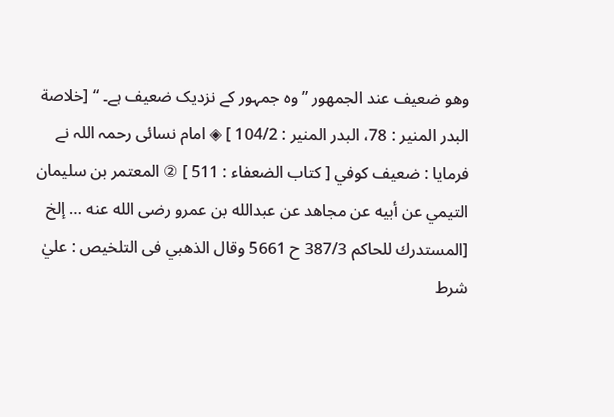وهو ضعيف عند الجمهور ” وہ جمہور کے نزدیک ضعیف ہے۔ “ [خلاصة البدر المنير : 78، البدر المنير : 104/2 ] ◈ امام نسائی رحمہ اللہ نے فرمایا : ضعيف كوفي [ كتاب الضعفاء : 511 ] ② المعتمر بن سليمان التيمي عن أبيه عن مجاهد عن عبدالله بن عمرو رضى الله عنه … إلخ [المستدرك للحاكم 387/3 ح 5661 وقال الذهبي فى التلخيص : عليٰ شرط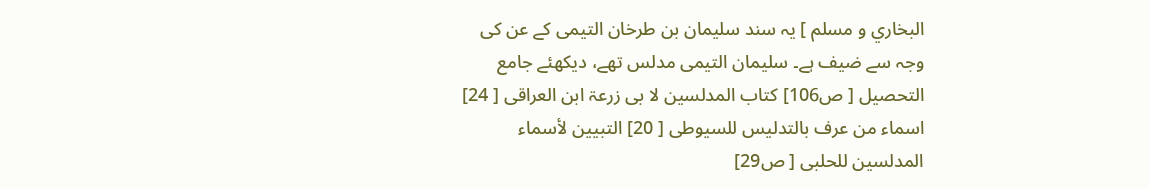البخاري و مسلم ] یہ سند سلیمان بن طرخان التیمی کے عن کی وجہ سے ضیف ہے۔ سلیمان التیمی مدلس تھے، دیکھئے جامع التحصیل [ ص106] کتاب المدلسین لا بی زرعۃ ابن العراقی [ 24] اسماء من عرف بالتدلیس للسیوطی [ 20] التبیین لأسماء المدلسین للحلبی [ ص29]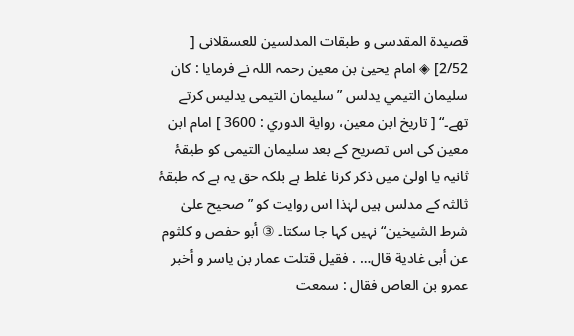قصیدۃ المقدسی و طبقات المدلسین للعسقلانی [ 2/52] ◈ امام یحییٰ بن معین رحمہ اللہ نے فرمایا : كان سليمان التيمي يدلس ” سلیمان التیمی یدلیس کرتے تھے۔“ [ تاريخ ابن معين، رواية الدوري : 3600 ] امام ابن معین کی اس تصریح کے بعد سلیمان التیمی کو طبقۂ ثانیہ یا اولیٰ میں ذکر کرنا غلط ہے بلکہ حق یہ ہے کہ طبقۂ ثالثہ کے مدلس ہیں لہٰذا اس روایت کو ”صحیح علیٰ شرط الشیخین“ نہیں کہا جا سکتا۔ ③ أبو حفص و كلثوم عن أبى غادية قال… . فقيل قتلت عمار بن ياسر و أخبر عمرو بن العاص فقال : سمعت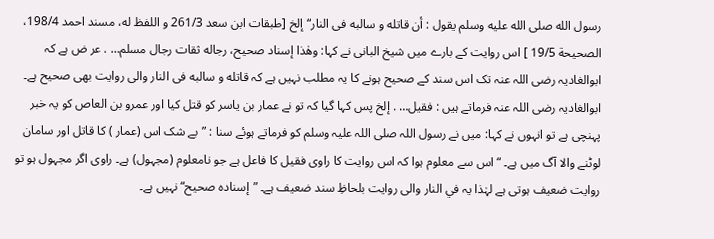رسول الله صلى الله عليه وسلم يقول : أن قاتله و سالبه فى النار“إلخ [طبقات ابن سعد 261/3 و اللفظ له، مسند احمد 198/4، الصحيحة 19/5 ] اس روایت کے بارے میں شیخ البانی نے کہا: وهٰذا إسناد صحيح، رجاله ثقات رجال مسلم… . عر ض ہے کہ ابوالغادیہ رضی اللہ عنہ تک اس سند کے صحیح ہونے کا یہ مطلب نہیں ہے کہ قاتله و سالبه فى النار والی روایت بھی صحیح ہے۔ ابوالغادیہ رضی اللہ عنہ فرماتے ہیں : فقيل… . إلخ پس کہا گیا کہ تو نے عمار بن یاسر کو قتل کیا اور عمرو بن العاص کو یہ خبر پہنچی ہے تو انہوں نے کہا: میں نے رسول اللہ صلی اللہ علیہ وسلم کو فرماتے ہوئے سنا : ”بے شک اس (عمار ) کا قاتل اور سامان لوٹنے والا آگ میں ہے۔ “ اس سے معلوم ہوا کہ اس روایت کا راوی فقيل کا فاعل ہے جو نامعلوم (مجہول) ہے۔ راوی اگر مجہول ہو تو روایت ضعیف ہوتی ہے لہٰذا یہ في النار والی روایت بلحاظِ سند ضعیف ہے۔ ”إسنادہ صحیح“ نہیں ہے۔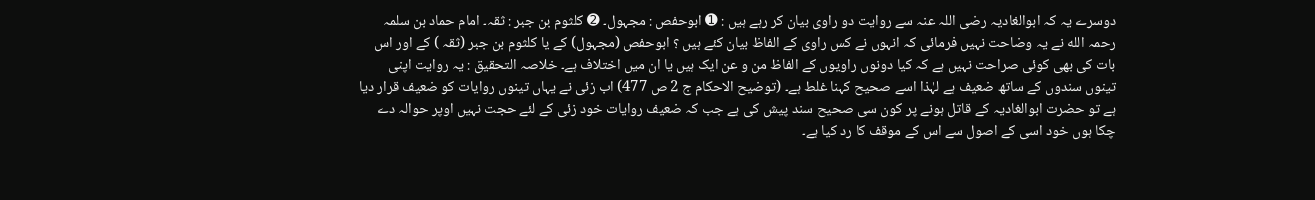دوسرے یہ کہ ابوالغادیہ رضی اللہ عنہ سے روایت دو راوی بیان کر رہے ہیں : ➊ ابوحفص : مجہول۔ ➋ کلثوم بن جبر : ثقہ۔ امام حماد بن سلمہ رحمہ الله نے یہ وضاحت نہیں فرمائی کہ انہوں نے کس راوی کے الفاظ بیان کئے ہیں ؟ ابوحفص (مجہول) کے یا کلثوم بن جبر (ثقہ ) کے اور اس بات کی بھی کوئی صراحت نہیں ہے کہ کیا دونوں راویوں کے الفاظ من و عن ایک ہیں یا ان میں اختلاف ہے۔ خلاصہ التحقیق : یہ روایت اپنی تینوں سندوں کے ساتھ ضعیف ہے لہٰذا اسے صحیح کہنا غلط ہے۔ (توضیح الاحکام ج 2 ص 477) اب زئی نے یہاں تینوں روایات کو ضعیف قرار دیا ہے تو حضرت ابوالغادیہ کے قاتل ہونے پر کون سی صحیح سند پیش کی ہے جب کہ ضعیف روایات خود زئی کے لئے حجت نہیں اوپر حوالہ دے چکا ہوں خود اسی کے اصول سے اس کے موقف کا رد کیا ہے۔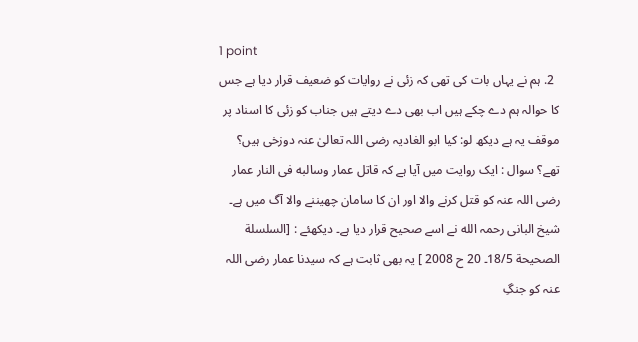1 point
  2. ہم نے یہاں بات کی تھی کہ زئی نے روایات کو ضعیف قرار دیا ہے جس کا حوالہ ہم دے چکے ہیں اب بھی دے دیتے ہیں جناب کو زئی کا اسناد پر موقف یہ ہے دیکھ لو: کیا ابو الغادیہ رضی اللہ تعالیٰ عنہ دوزخی ہیں؟ تھے؟ سوال : ایک روایت میں آیا ہے کہ قاتل عمار وسالبه فى النار عمار رضی اللہ عنہ کو قتل کرنے والا اور ان کا سامان چھیننے والا آگ میں ہے۔ شیخ البانی رحمہ الله نے اسے صحیح قرار دیا ہے۔ دیکھئے : [السلسلة الصحيحة 18/5۔ 20 ح 2008 ] یہ بھی ثابت ہے کہ سیدنا عمار رضی اللہ عنہ کو جنگِ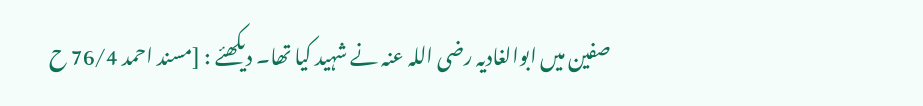صفین میں ابوالغادیہ رضی اللہ عنہ نے شہید کیا تھا۔ دیکھئے : [مسند احمد 76/4 ح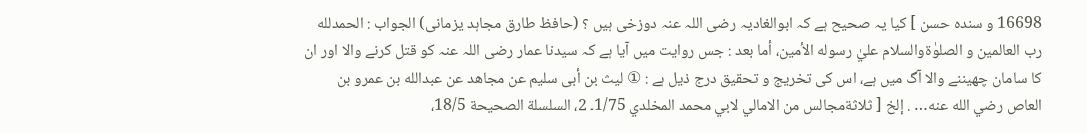16698 و سنده حسن ] کیا یہ صحیح ہے کہ ابوالغادیہ رضی اللہ عنہ دوزخی ہیں ؟ (حافظ طارق مجاہد یزمانی) الجواب : الحمدلله رب العالمين و الصلوٰةوالسلام عليٰ رسوله الأمين، أما بعد : جس روایت میں آیا ہے کہ سیدنا عمار رضی اللہ عنہ کو قتل کرنے والا اور ان کا سامان چھیننے والا آگ میں ہے، اس کی تخریج و تحقیق درج ذیل ہے : ① ليث بن أبى سليم عن مجاهد عن عبدالله بن عمرو بن العاص رضي الله عنه… . إلخ [ ثلاثةمجالس من الامالي لابي محمد المخلدي 1/75۔ 2، السلسلة الصحيحة 18/5،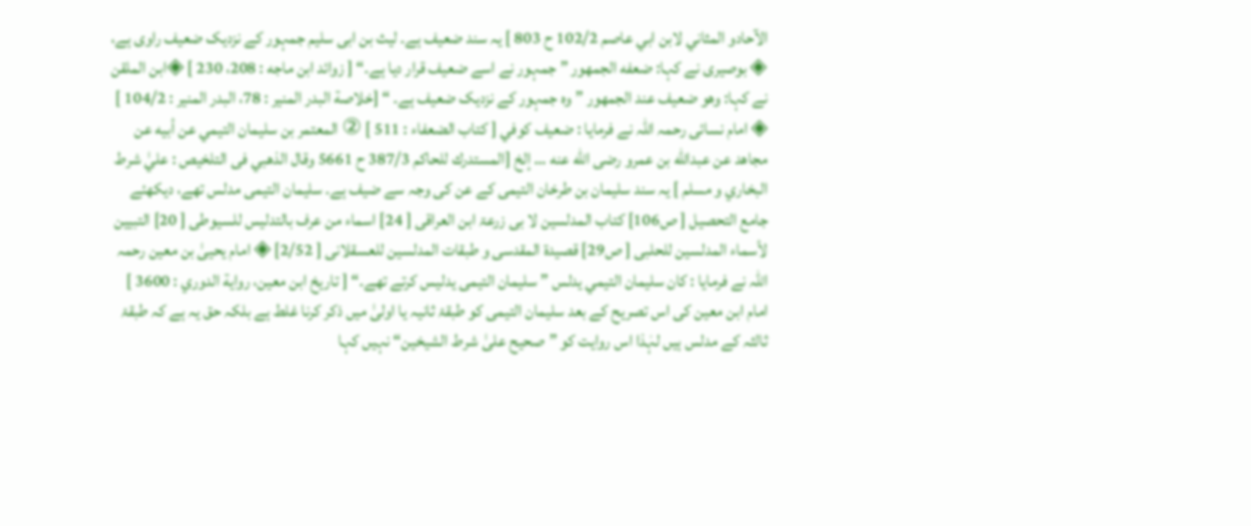الآحادو المثاني لابن ابي عاصم 102/2 ح 803 ] یہ سند ضعیف ہے۔ لیث بن ابی سلیم جمہور کے نزدیک ضعیف راوی ہے، ◈ بوصیری نے کہا: ضعفه الجمهور ” جمہور نے اسے ضعیف قرار دیا ہے۔“ [ زوائد ابن ماجه : 208، 230 ] ◈ابن الملقن نے کہا: وهو ضعيف عند الجمهور ” وہ جمہور کے نزدیک ضعیف ہے۔ “ [خلاصة البدر المنير : 78، البدر المنير : 104/2 ] ◈ امام نسائی رحمہ اللہ نے فرمایا : ضعيف كوفي [ كتاب الضعفاء : 511 ] ② المعتمر بن سليمان التيمي عن أبيه عن مجاهد عن عبدالله بن عمرو رضى الله عنه … إلخ [المستدرك للحاكم 387/3 ح 5661 وقال الذهبي فى التلخيص : عليٰ شرط البخاري و مسلم ] یہ سند سلیمان بن طرخان التیمی کے عن کی وجہ سے ضیف ہے۔ سلیمان التیمی مدلس تھے، دیکھئے جامع التحصیل [ ص106] کتاب المدلسین لا بی زرعۃ ابن العراقی [ 24] اسماء من عرف بالتدلیس للسیوطی [ 20] التبیین لأسماء المدلسین للحلبی [ ص29] قصیدۃ المقدسی و طبقات المدلسین للعسقلانی [ 2/52] ◈ امام یحییٰ بن معین رحمہ اللہ نے فرمایا : كان سليمان التيمي يدلس ” سلیمان التیمی یدلیس کرتے تھے۔“ [ تاريخ ابن معين، رواية الدوري : 3600 ] امام ابن معین کی اس تصریح کے بعد سلیمان التیمی کو طبقۂ ثانیہ یا اولیٰ میں ذکر کرنا غلط ہے بلکہ حق یہ ہے کہ طبقۂ ثالثہ کے مدلس ہیں لہٰذا اس روایت کو ”صحیح علیٰ شرط الشیخین“ نہیں کہا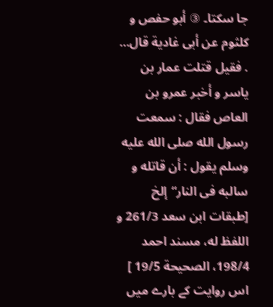جا سکتا۔ ③ أبو حفص و كلثوم عن أبى غادية قال… . فقيل قتلت عمار بن ياسر و أخبر عمرو بن العاص فقال : سمعت رسول الله صلى الله عليه وسلم يقول : أن قاتله و سالبه فى النار“إلخ [طبقات ابن سعد 261/3 و اللفظ له، مسند احمد 198/4، الصحيحة 19/5 ] اس روایت کے بارے میں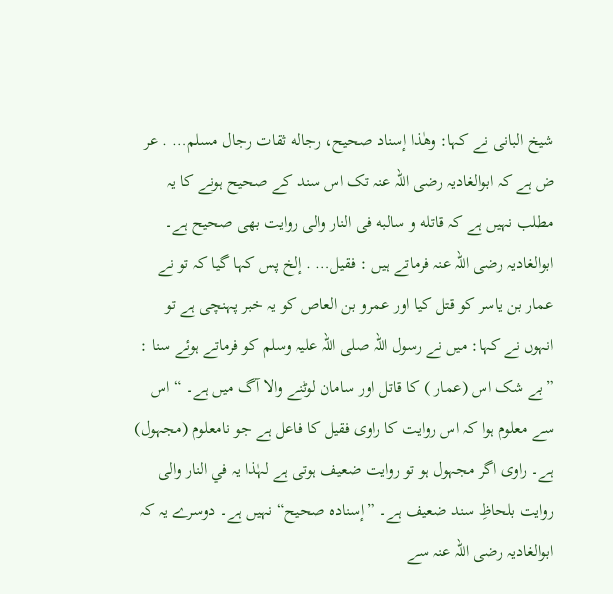شیخ البانی نے کہا: وهٰذا إسناد صحيح، رجاله ثقات رجال مسلم… . عر ض ہے کہ ابوالغادیہ رضی اللہ عنہ تک اس سند کے صحیح ہونے کا یہ مطلب نہیں ہے کہ قاتله و سالبه فى النار والی روایت بھی صحیح ہے۔ ابوالغادیہ رضی اللہ عنہ فرماتے ہیں : فقيل… . إلخ پس کہا گیا کہ تو نے عمار بن یاسر کو قتل کیا اور عمرو بن العاص کو یہ خبر پہنچی ہے تو انہوں نے کہا: میں نے رسول اللہ صلی اللہ علیہ وسلم کو فرماتے ہوئے سنا : ”بے شک اس (عمار ) کا قاتل اور سامان لوٹنے والا آگ میں ہے۔ “ اس سے معلوم ہوا کہ اس روایت کا راوی فقيل کا فاعل ہے جو نامعلوم (مجہول) ہے۔ راوی اگر مجہول ہو تو روایت ضعیف ہوتی ہے لہٰذا یہ في النار والی روایت بلحاظِ سند ضعیف ہے۔ ”إسنادہ صحیح“ نہیں ہے۔ دوسرے یہ کہ ابوالغادیہ رضی اللہ عنہ سے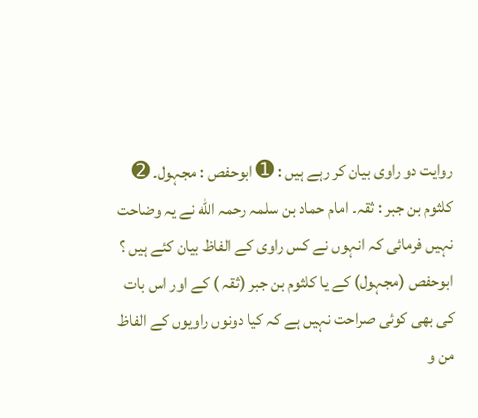روایت دو راوی بیان کر رہے ہیں : ➊ ابوحفص : مجہول۔ ➋ کلثوم بن جبر : ثقہ۔ امام حماد بن سلمہ رحمہ الله نے یہ وضاحت نہیں فرمائی کہ انہوں نے کس راوی کے الفاظ بیان کئے ہیں ؟ ابوحفص (مجہول) کے یا کلثوم بن جبر (ثقہ ) کے اور اس بات کی بھی کوئی صراحت نہیں ہے کہ کیا دونوں راویوں کے الفاظ من و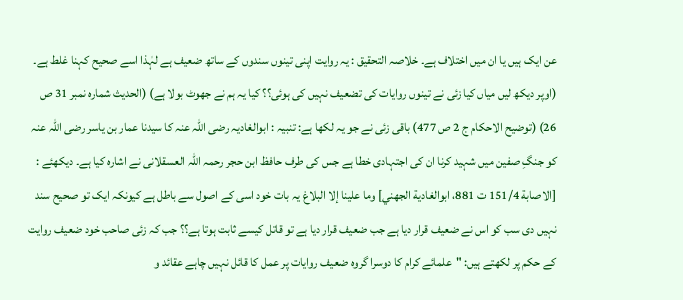عن ایک ہیں یا ان میں اختلاف ہے۔ خلاصہ التحقیق : یہ روایت اپنی تینوں سندوں کے ساتھ ضعیف ہے لہٰذا اسے صحیح کہنا غلط ہے۔ (اوپر دیکھ لیں میاں کیا زئی نے تینوں روایات کی تضعیف نہیں کی ہوئی؟؟ کیا یہ ہم نے جھوٹ بولا ہے) (الحدیث شمارہ نمبر 31 ص 26) (توضیح الاحکام ج 2 ص 477) باقی زئی نے جو یہ لکھا ہے: تنبیہ : ابوالغادیہ رضی اللہ عنہ کا سیدنا عمار بن یاسر رضی اللہ عنہ کو جنگِ صفین میں شہید کرنا ان کی اجتہادی خطا ہے جس کی طرف حافظ ابن حجر رحمہ اللہ العسقلانی نے اشارہ کیا ہے۔ دیکھئے : [الاصابة 151/4 ت 881، ابوالغادية الجهني] وما علينا إلا البلاغ یہ بات خود اسی کے اصول سے باطل ہے کیونکہ ایک تو صحیح سند نہیں دی سب کو اس نے ضعیف قرار دیا ہے جب ضعیف قرار دیا ہے تو قاتل کیسے ثابت ہوتا ہے؟؟ جب کہ زئی صاحب خود ضعیف روایت کے حکم پر لکھتے ہیں: "علمائے کرام کا دوسرا گروہ ضعیف روایات پر عمل کا قائل نہیں چاہے عقائد و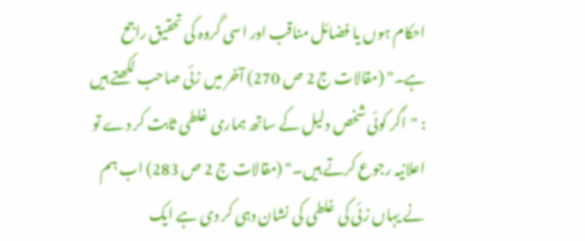احکام ہوں یا فضائل مناقب اور اسی گروہ کی تحقیق راجح ہے۔" (مقالات ج 2 ص 270) آخر میں زئی صاحب لکھتے ہیں : "اگر کوئی شخص دلیل کے ساتھ ہماری غلطی ثابت کر دے تو اعلانیہ رجوع کرتے ہیں۔" (مقالات ج 2 ص 283) اب ہم نے یہاں زئی کی غلطی کی نشان دہی کر دی ہے ایک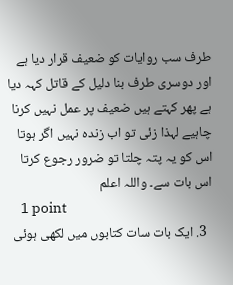طرف سب روایات کو ضعیف قرار دیا ہے اور دوسری طرف بنا دلیل کے قاتل کہہ دیا ہے پھر کہتے ہیں ضعیف پر عمل نہیں کرنا چاہیے لہذا زئی تو اب زندہ نہیں اگر ہوتا اس کو یہ پتہ چلتا تو ضرور رجوع کرتا اس بات سے۔ واللہ اعلم
    1 point
  3. ایک بات سات کتابوں میں لکھی ہوئی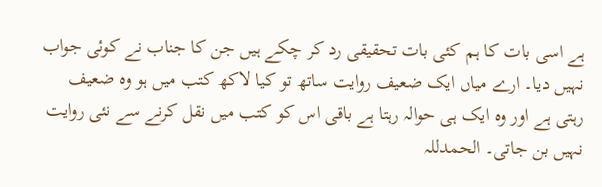ہے اسی بات کا ہم کئی بات تحقیقی رد کر چکے ہیں جن کا جناب نے کوئی جواب نہیں دیا۔ ارے میاں ایک ضعیف روایت ساتھ تو کیا لاکھ کتب میں ہو وہ ضعیف رہتی ہے اور وہ ایک ہی حوالہ رہتا ہے باقی اس کو کتب میں نقل کرنے سے نئی روایت نہیں بن جاتی۔ الحمدللہ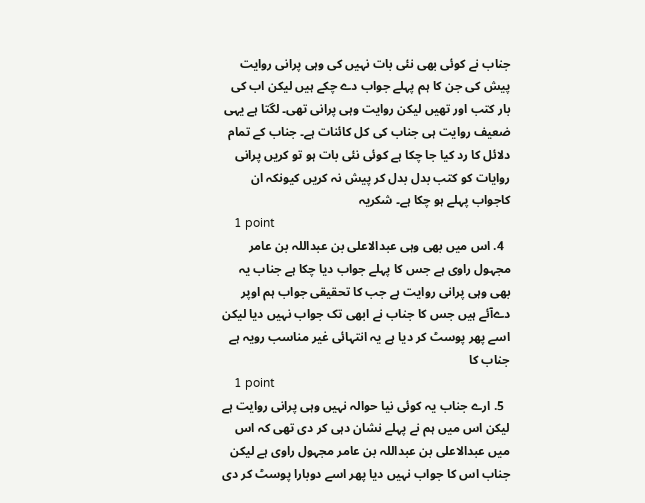جناب نے کوئی بھی نئی بات نہیں کی وہی پرانی روایت پیش کی جن کا ہم پہلے جواب دے چکے ہیں لیکن اب کی بار کتب اور تھیں لیکن روایت وہی پرانی تھی۔ لگتا ہے یہی ضعیف روایت ہی جناب کی کل کائنات ہے۔ جناب کے تمام دلائل کا رد کیا جا چکا ہے کوئی نئی بات ہو تو کریں پرانی روایات کو کتب بدل بدل کر پیش نہ کریں کیونکہ ان کاجواب پہلے ہو چکا ہے۔ شکریہ
    1 point
  4. اس میں بھی وہی عبدالاعلی بن عبداللہ بن عامر مجہول راوی ہے جس کا پہلے جواب دیا چکا ہے جناب یہ بھی وہی پرانی روایت ہے جب کا تحقیقی جواب ہم اوپر دےآئے ہیں جس کا جناب نے ابھی تک جواب نہیں دیا لیکن اسے پھر پوسٹ کر دیا ہے یہ انتہائی غیر مناسب رویہ ہے جناب کا
    1 point
  5. ارے جناب یہ کوئی نیا حوالہ نہیں وہی پرانی روایت ہے لیکن اس میں ہم نے پہلے نشان دہی کر دی تھی کہ اس میں عبدالاعلی بن عبداللہ بن عامر مجہول راوی ہے لیکن جناب اس کا جواب نہیں دیا پھر اسے دوبارا پوسٹ کر دی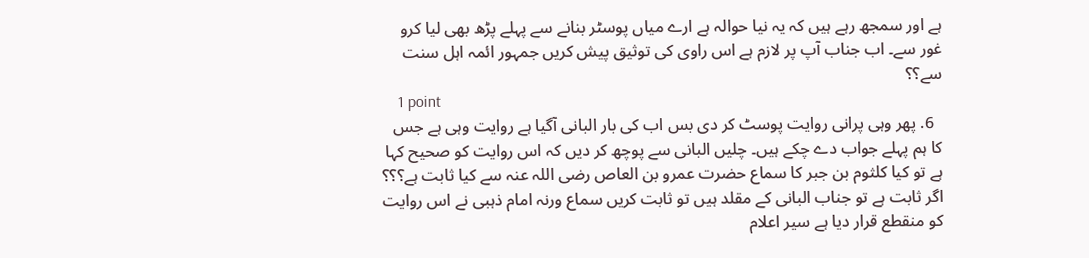ہے اور سمجھ رہے ہیں کہ یہ نیا حوالہ ہے ارے میاں پوسٹر بنانے سے پہلے پڑھ بھی لیا کرو غور سے۔ اب جناب آپ پر لازم ہے اس راوی کی توثیق پیش کریں جمہور ائمہ اہل سنت سے؟؟
    1 point
  6. پھر وہی پرانی روایت پوسٹ کر دی بس اب کی بار البانی آگیا ہے روایت وہی ہے جس کا ہم پہلے جواب دے چکے ہیں۔ چلیں البانی سے پوچھ کر دیں کہ اس روایت کو صحیح کہا ہے تو کیا کلثوم بن جبر کا سماع حضرت عمرو بن العاص رضی اللہ عنہ سے کیا ثابت ہے؟؟؟ اگر ثابت ہے تو جناب البانی کے مقلد ہیں تو ثابت کریں سماع ورنہ امام ذہبی نے اس روایت کو منقطع قرار دیا ہے سیر اعلام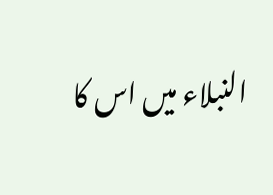النبلاء میں اس کا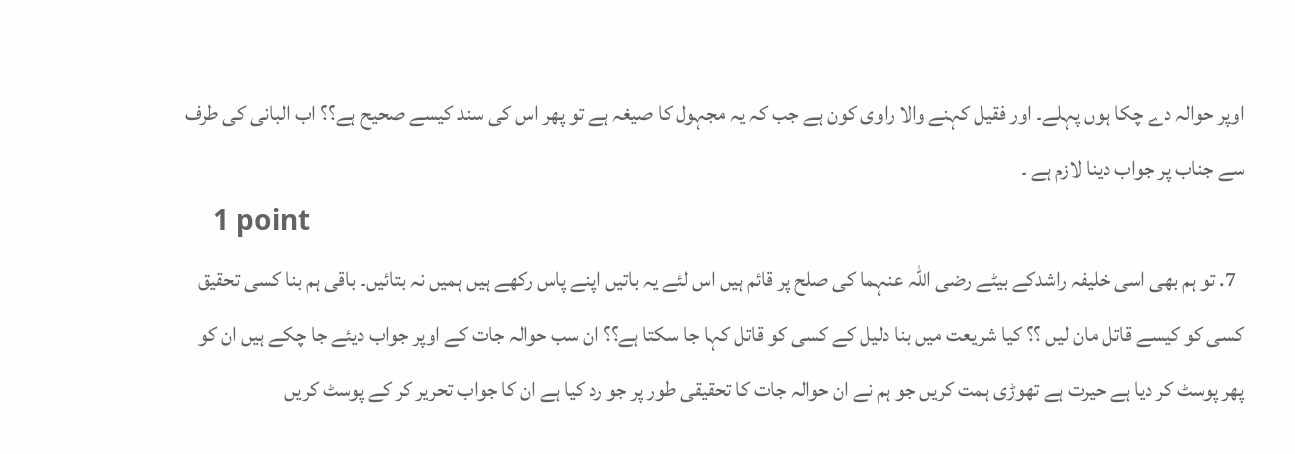اوپر حوالہ دے چکا ہوں پہلے۔ اور فقیل کہنے والا راوی کون ہے جب کہ یہ مجہول کا صیغہ ہے تو پھر اس کی سند کیسے صحیح ہے؟؟ اب البانی کی طرف سے جناب پر جواب دینا لازم ہے ۔
    1 point
  7. تو ہم بھی اسی خلیفہ راشدکے بیٹے رضی اللہ عنہما کی صلح پر قائم ہیں اس لئے یہ باتیں اپنے پاس رکھے ہیں ہمیں نہ بتائیں۔ باقی ہم بنا کسی تحقیق کسی کو کیسے قاتل مان لیں ؟؟ کیا شریعت میں بنا دلیل کے کسی کو قاتل کہا جا سکتا ہے؟؟ ان سب حوالہ جات کے اوپر جواب دیئے جا چکے ہیں ان کو پھر پوسٹ کر دیا ہے حیرت ہے تھوڑی ہمت کریں جو ہم نے ان حوالہ جات کا تحقیقی طور پر جو رد کیا ہے ان کا جواب تحریر کر کے پوسٹ کریں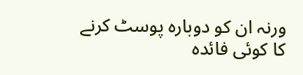ورنہ ان کو دوبارہ پوسٹ کرنے کا کوئی فائدہ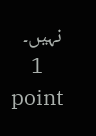نہیں۔
    1 point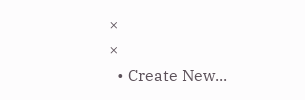×
×
  • Create New...